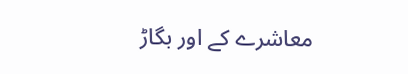معاشرے کے اور بگاڑ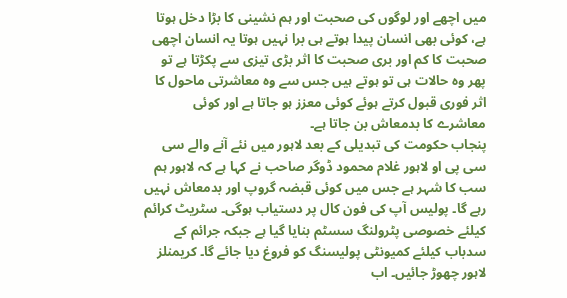میں اچھے اور لوگوں کی صحبت اور ہم نشینی کا بڑا دخل ہوتا ہے، کوئی بھی انسان پیدا ہوتے ہی برا نہیں ہوتا یہ انسان اچھی صحبت کا کم اور بری صحبت کا اثر بڑی تیزی سے پکڑتا ہے تو پھر وہ حالات ہی تو ہوتے ہیں جس سے وہ معاشرتی ماحول کا اثر فوری قبول کرتے ہوئے کوئی معزز ہو جاتا ہے اور کوئی معاشرے کا بدمعاش بن جاتا ہے۔
پنجاب حکومت کی تبدیلی کے بعد لاہور میں نئے آنے والے سی سی پی او لاہور غلام محمود ڈوگر صاحب نے کہا ہے کہ لاہور ہم سب کا شہر ہے جس میں کوئی قبضہ گروپ اور بدمعاش نہیں رہے گا۔ پولیس آپ کی فون کال پر دستیاب ہوگی۔ سٹریٹ کرائم کیلئے خصوصی پٹرولنگ سسٹم بنایا گیا ہے جبکہ جرائم کے سدباب کیلئے کمیونٹی پولیسنگ کو فروغ دیا جائے گا۔ کریمنلز لاہور چھوڑ جائیں۔ اب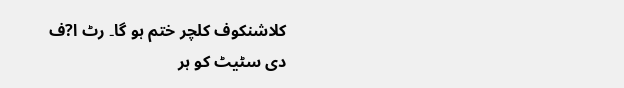کلاشنکوف کلچر ختم ہو گا۔ رٹ ا?ف دی سٹیٹ کو ہر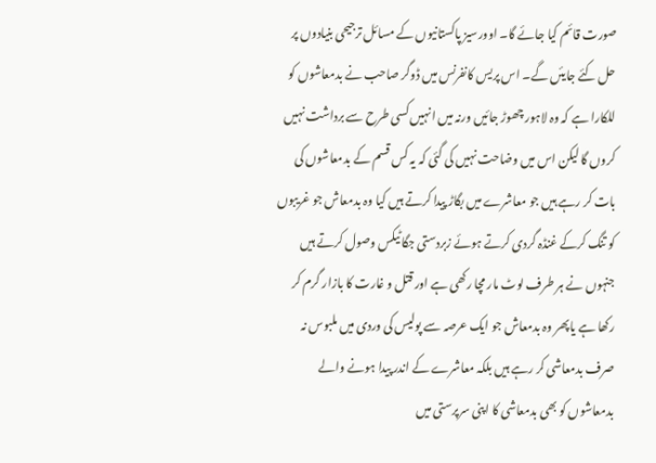صورت قائم کیا جائے گا۔ اوورسیز پاکستانیوں کے مسائل ترجیحی بنیادوں پر حل کئے جایئں گے۔ اس پریس کانفرنس میں ڈوگر صاحب نے بدمعاشوں کو للکارا ہے کہ وہ لاہور چھوڑ جائیں ورنہ میں انہیں کسی طرح سے برداشت نہیں کروں گا لیکن اس میں وضاحت نہیں کی گئی کہ یہ کس قسم کے بدمعاشوں کی بات کر رہے ہیں جو معاشرے میں بگاڑ پیدا کرتے ہیں کیا وہ بدمعاش جو غریبوں کو تنگ کرکے غنڈہ گردی کرتے ہوئے زبردستی جگا ٹیکس وصول کرتے ہیں جنہوں نے ہر طرف لوٹ مار مچا رکھی ہے اور قتل و غارت کا بازار گرم کر رکھا ہے یاپھر وہ بدمعاش جو ایک عرصہ سے پولیس کی وردی میں ملبوس نہ صرف بدمعاشی کر رہے ہیں بلکہ معاشرے کے اندر پیدا ہونے والے بدمعاشوں کو بھی بدمعاشی کا اپنی سرپرستی میں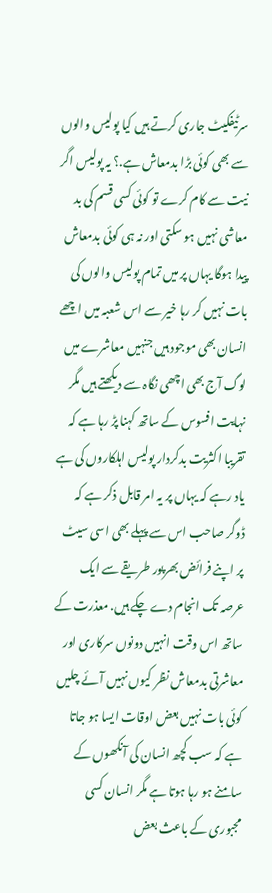سرٹیفکیٹ جاری کرتے ہیں کیا پولیس والوں سے بھی کوئی بڑا بدمعاش ہے.؟ یہ پولیس اگر نیت سے کام کرے تو کوئی کسی قسم کی بد معاشی نہیں ہو سکتی اور نہ ہی کوئی بدمعاش پیدا ہوگا یہاں پر میں تمام پولیس والوں کی بات نہیں کر رہا خیر سے اس شعبہ میں اچھے انسان بھی موجود ہیں جنہیں معاشرے میں لوگ آج بھی اچھی نگاہ سے دیکھتے ہیں مگر نہایت افسوس کے ساتھ کہنا پڑ رہا ہے کہ تقریبا اکثریت بدکردار پولیس اہلکاروں کی ہے یاد رہے کہ یہاں پر یہ امر قابل ذکر ہے کہ ڈوگر صاحب اس سے پہلے بھی اسی سیٹ پر اپنے فرائض بھرپور طریقے سے ایک عرصہ تک انجام دے چکے ہیں. معذرت کے ساتھ اس وقت انہیں دونوں سرکاری اور معاشرتی بدمعاش نظر کیوں نہیں آئے چلیں کوئی بات نہیں بعض اوقات ایسا ہو جاتا ہے کہ سب کچھ انسان کی آنکھوں کے سامنے ہو رہا ہوتا ہے مگر انسان کسی مجبوری کے باعث بعض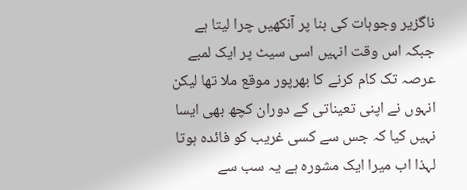ناگزیر وجوہات کی بنا پر آنکھیں چرا لیتا ہے جبکہ اس وقت انہیں اسی سیٹ پر ایک لمبے عرصہ تک کام کرنے کا بھرپور موقع ملا تھا لیکن انہوں نے اپنی تعیناتی کے دوران کچھ بھی ایسا نہیں کیا کہ جس سے کسی غریب کو فائدہ ہوتا لہذا اب میرا ایک مشورہ ہے یہ سب سے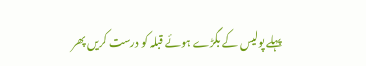پہلے پولیس کے بگڑے ہوئے قبلہ کو درست کریں پھر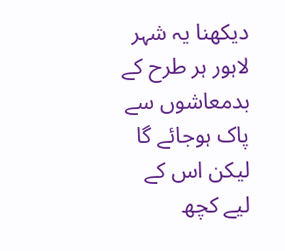دیکھنا یہ شہر لاہور ہر طرح کے بدمعاشوں سے پاک ہوجائے گا لیکن اس کے لیے کچھ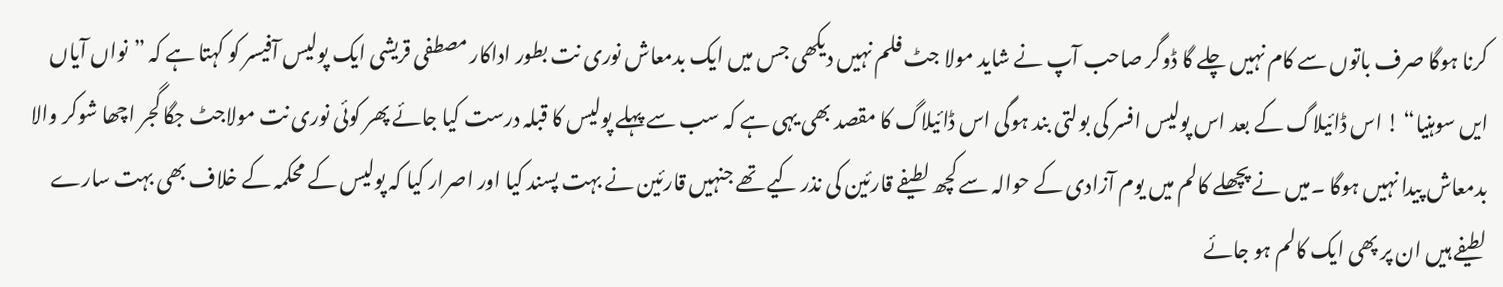کرنا ہوگا صرف باتوں سے کام نہیں چلے گا ڈوگر صاحب آپ نے شاید مولا جٹ فلم نہیں دیکھی جس میں ایک بدمعاش نوری نت بطور اداکار مصطفی قریشی ایک پولیس آفیسر کو کہتا ہے کہ ”نواں آیاں ایں سوہنیا“ ! اس ڈائیلاگ کے بعد اس پولیس افسر کی بولتی بند ہوگی اس ڈائیلاگ کا مقصد بھی یہی ہے کہ سب سے پہلے پولیس کا قبلہ درست کیا جائے پھر کوئی نوری نت مولاجٹ جگا گجر اچھا شوکر والا بدمعاش پیدا نہیں ہوگا ۔میں نے پچھلے کالم میں یوم آزادی کے حوالہ سے کچھ لطیفے قارئین کی نذر کیے تھے جنہیں قارئین نے بہت پسند کیا اور اصرار کیا کہ پولیس کے محکمہ کے خلاف بھی بہت سارے لطیفے ہیں ان پر پھی ایک کالم ہو جائے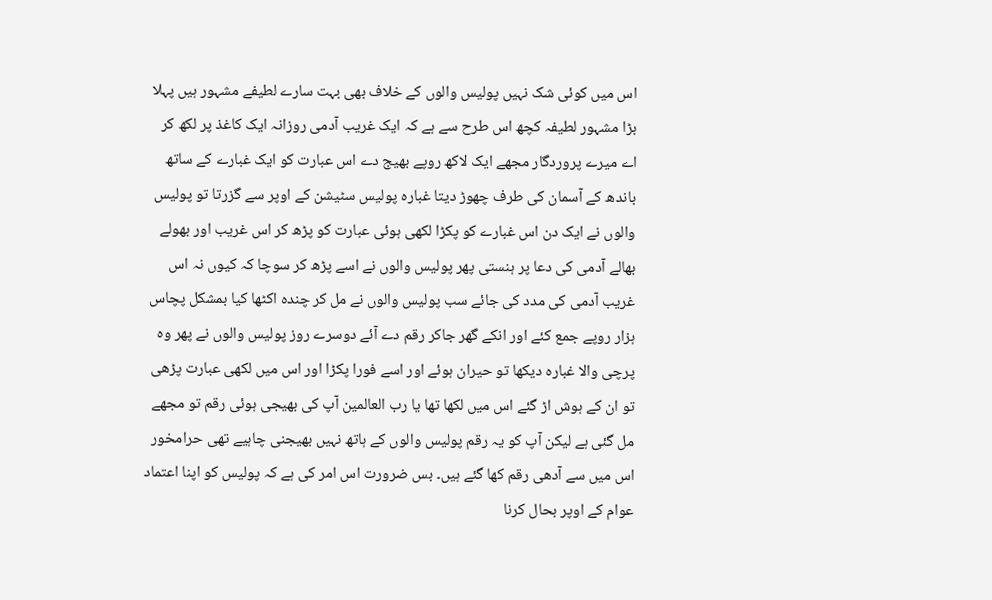اس میں کوئی شک نہیں پولیس والوں کے خلاف بھی بہت سارے لطیفے مشہور ہیں پہلا بڑا مشہور لطیفہ کچھ اس طرح سے ہے کہ ایک غریب آدمی روزانہ ایک کاغذ پر لکھ کر اے میرے پروردگار مجھے ایک لاکھ روپے بھیج دے اس عبارت کو ایک غبارے کے ساتھ باندھ کے آسمان کی طرف چھوڑ دیتا غبارہ پولیس سٹیشن کے اوپر سے گزرتا تو پولیس والوں نے ایک دن اس غبارے کو پکڑا لکھی ہوئی عبارت کو پڑھ کر اس غریب اور بھولے بھالے آدمی کی دعا پر ہنستی پھر پولیس والوں نے اسے پڑھ کر سوچا کہ کیوں نہ اس غریب آدمی کی مدد کی جائے سب پولیس والوں نے مل کر چندہ اکٹھا کیا بمشکل پچاس ہزار روپے جمع کئے اور انکے گھر جاکر رقم دے آئے دوسرے روز پولیس والوں نے پھر وہ پرچی والا غبارہ دیکھا تو حیران ہوئے اور اسے فورا پکڑا اور اس میں لکھی عبارت پڑھی تو ان کے ہوش اڑ گئے اس میں لکھا تھا یا رب العالمین آپ کی بھیجی ہوئی رقم تو مجھے مل گئی ہے لیکن آپ کو یہ رقم پولیس والوں کے ہاتھ نہیں بھیجنی چاہیے تھی حرامخور اس میں سے آدھی رقم کھا گئے ہیں۔ بس ضرورت اس امر کی ہے کہ پولیس کو اپنا اعتماد عوام کے اوپر بحال کرنا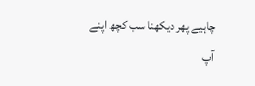چاہیے پھر دیکھنا سب کچھ اپنے آپ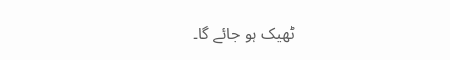ٹھیک ہو جائے گا۔